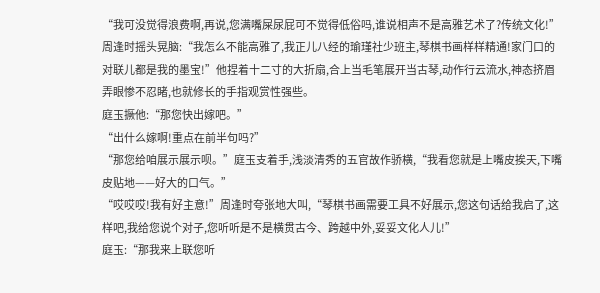“我可没觉得浪费啊,再说,您满嘴屎尿屁可不觉得低俗吗,谁说相声不是高雅艺术了?传统文化!”
周逢时摇头晃脑:“我怎么不能高雅了,我正儿八经的瑜瑾社少班主,琴棋书画样样精通!家门口的对联儿都是我的墨宝!”他捏着十二寸的大折扇,合上当毛笔展开当古琴,动作行云流水,神态挤眉弄眼惨不忍睹,也就修长的手指观赏性强些。
庭玉撅他:“那您快出嫁吧。”
“出什么嫁啊!重点在前半句吗?”
“那您给咱展示展示呗。”庭玉支着手,浅淡清秀的五官故作骄横,“我看您就是上嘴皮挨天,下嘴皮贴地——好大的口气。”
“哎哎哎!我有好主意!”周逢时夸张地大叫,“琴棋书画需要工具不好展示,您这句话给我启了,这样吧,我给您说个对子,您听听是不是横贯古今、跨越中外,妥妥文化人儿!”
庭玉:“那我来上联您听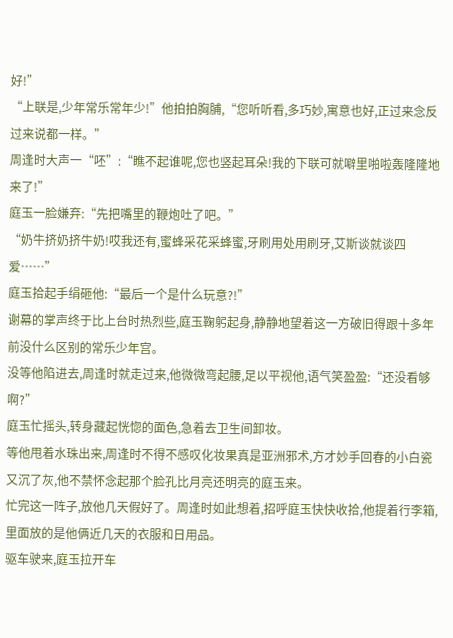好!”
“上联是,少年常乐常年少!”他拍拍胸脯,“您听听看,多巧妙,寓意也好,正过来念反过来说都一样。”
周逢时大声一“呸”:“瞧不起谁呢,您也竖起耳朵!我的下联可就噼里啪啦轰隆隆地来了!”
庭玉一脸嫌弃:“先把嘴里的鞭炮吐了吧。”
“奶牛挤奶挤牛奶!哎我还有,蜜蜂采花采蜂蜜,牙刷用处用刷牙,艾斯谈就谈四爱……”
庭玉拾起手绢砸他:“最后一个是什么玩意?!”
谢幕的掌声终于比上台时热烈些,庭玉鞠躬起身,静静地望着这一方破旧得跟十多年前没什么区别的常乐少年宫。
没等他陷进去,周逢时就走过来,他微微弯起腰,足以平视他,语气笑盈盈:“还没看够啊?”
庭玉忙摇头,转身藏起恍惚的面色,急着去卫生间卸妆。
等他甩着水珠出来,周逢时不得不感叹化妆果真是亚洲邪术,方才妙手回春的小白瓷又沉了灰,他不禁怀念起那个脸孔比月亮还明亮的庭玉来。
忙完这一阵子,放他几天假好了。周逢时如此想着,招呼庭玉快快收拾,他提着行李箱,里面放的是他俩近几天的衣服和日用品。
驱车驶来,庭玉拉开车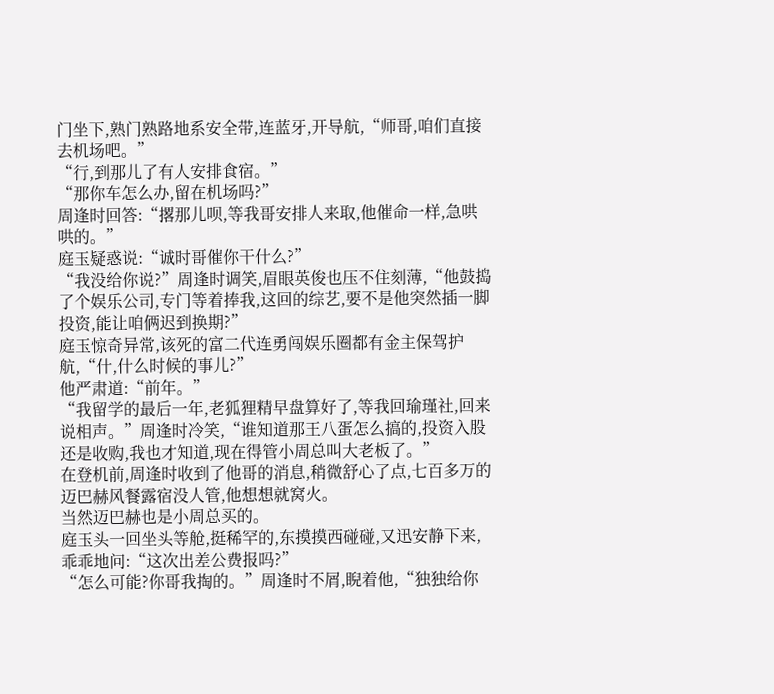门坐下,熟门熟路地系安全带,连蓝牙,开导航,“师哥,咱们直接去机场吧。”
“行,到那儿了有人安排食宿。”
“那你车怎么办,留在机场吗?”
周逢时回答:“撂那儿呗,等我哥安排人来取,他催命一样,急哄哄的。”
庭玉疑惑说:“诚时哥催你干什么?”
“我没给你说?”周逢时调笑,眉眼英俊也压不住刻薄,“他鼓捣了个娱乐公司,专门等着捧我,这回的综艺,要不是他突然插一脚投资,能让咱俩迟到换期?”
庭玉惊奇异常,该死的富二代连勇闯娱乐圈都有金主保驾护航,“什,什么时候的事儿?”
他严肃道:“前年。”
“我留学的最后一年,老狐狸精早盘算好了,等我回瑜瑾社,回来说相声。”周逢时冷笑,“谁知道那王八蛋怎么搞的,投资入股还是收购,我也才知道,现在得管小周总叫大老板了。”
在登机前,周逢时收到了他哥的消息,稍微舒心了点,七百多万的迈巴赫风餐露宿没人管,他想想就窝火。
当然迈巴赫也是小周总买的。
庭玉头一回坐头等舱,挺稀罕的,东摸摸西碰碰,又迅安静下来,乖乖地问:“这次出差公费报吗?”
“怎么可能?你哥我掏的。”周逢时不屑,睨着他,“独独给你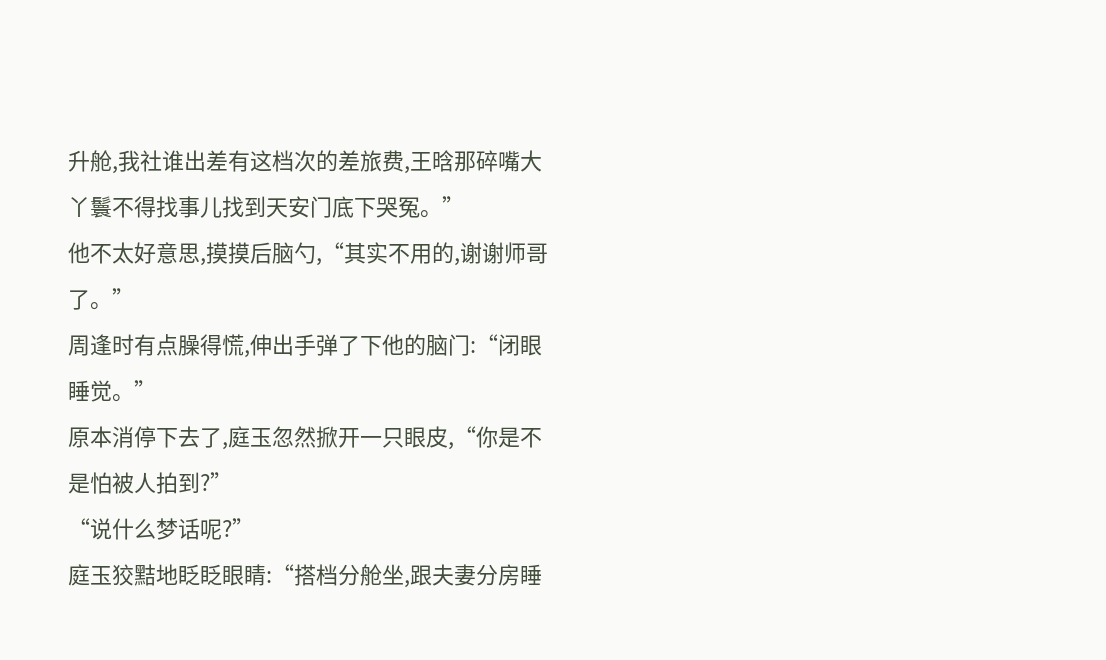升舱,我社谁出差有这档次的差旅费,王晗那碎嘴大丫鬟不得找事儿找到天安门底下哭冤。”
他不太好意思,摸摸后脑勺,“其实不用的,谢谢师哥了。”
周逢时有点臊得慌,伸出手弹了下他的脑门:“闭眼睡觉。”
原本消停下去了,庭玉忽然掀开一只眼皮,“你是不是怕被人拍到?”
“说什么梦话呢?”
庭玉狡黠地眨眨眼睛:“搭档分舱坐,跟夫妻分房睡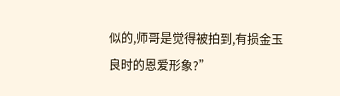似的,师哥是觉得被拍到,有损金玉良时的恩爱形象?”